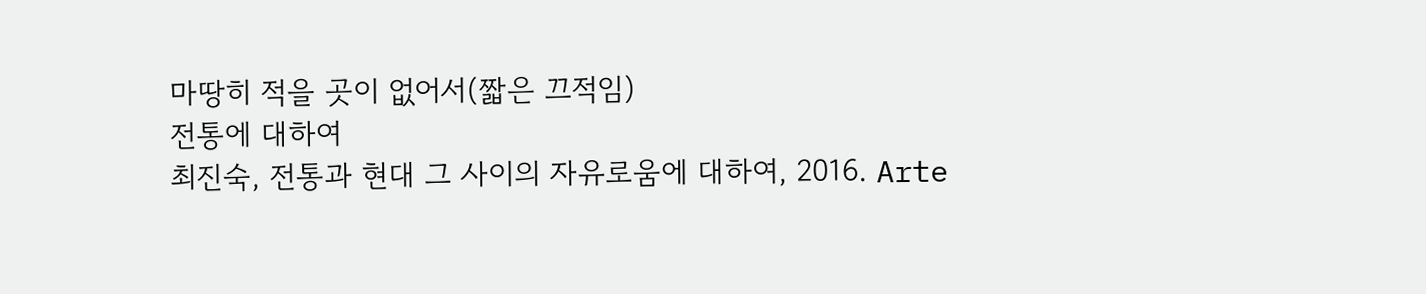마땅히 적을 곳이 없어서(짧은 끄적임)
전통에 대하여
최진숙, 전통과 현대 그 사이의 자유로움에 대하여, 2016. Arte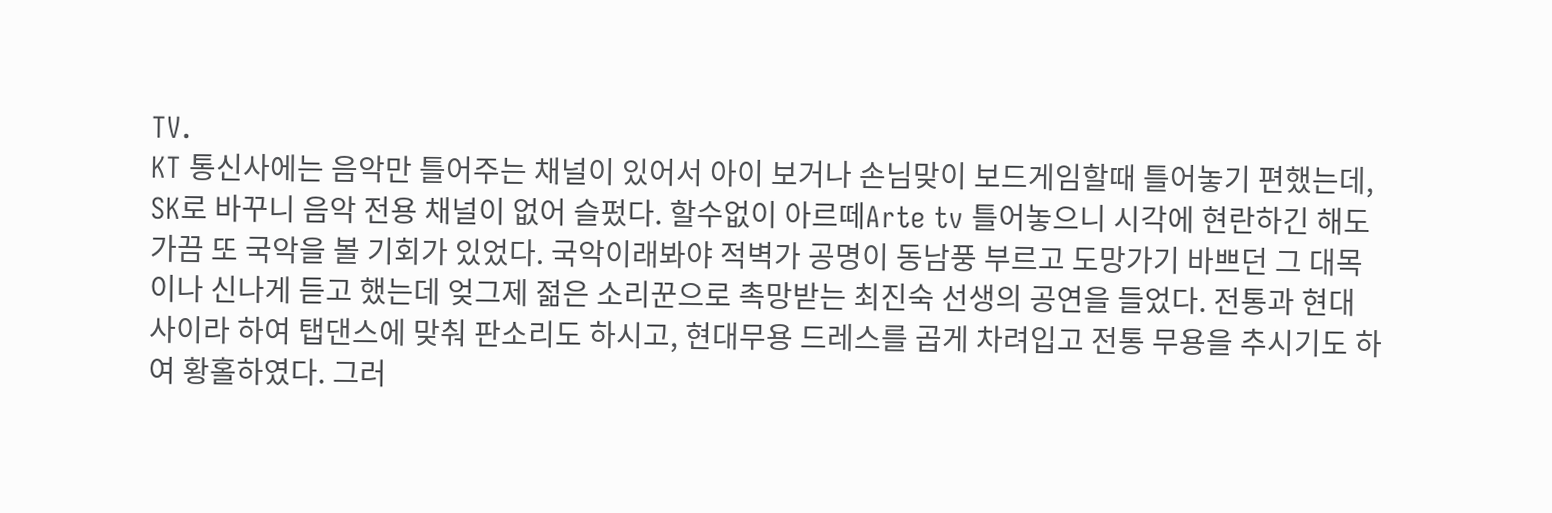TV.
KT 통신사에는 음악만 틀어주는 채널이 있어서 아이 보거나 손님맞이 보드게임할때 틀어놓기 편했는데, SK로 바꾸니 음악 전용 채널이 없어 슬펐다. 할수없이 아르떼Arte tv 틀어놓으니 시각에 현란하긴 해도 가끔 또 국악을 볼 기회가 있었다. 국악이래봐야 적벽가 공명이 동남풍 부르고 도망가기 바쁘던 그 대목이나 신나게 듣고 했는데 엊그제 젊은 소리꾼으로 촉망받는 최진숙 선생의 공연을 들었다. 전통과 현대 사이라 하여 탭댄스에 맞춰 판소리도 하시고, 현대무용 드레스를 곱게 차려입고 전통 무용을 추시기도 하여 황홀하였다. 그러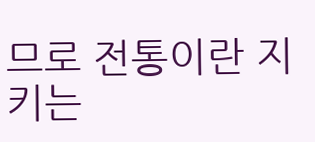므로 전통이란 지키는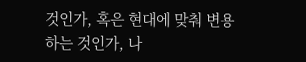것인가, 혹은 현대에 맞춰 변용하는 것인가, 나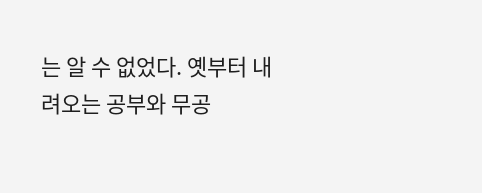는 알 수 없었다. 옛부터 내려오는 공부와 무공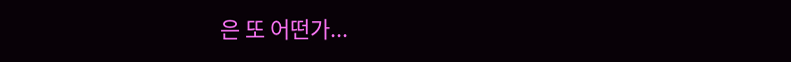은 또 어떤가...